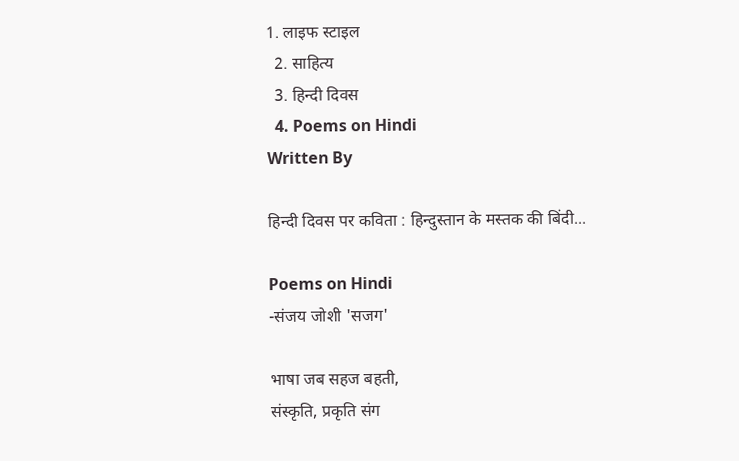1. लाइफ स्‍टाइल
  2. साहित्य
  3. हिन्दी दिवस
  4. Poems on Hindi
Written By

हिन्दी दिवस पर कविता : हिन्दुस्तान के मस्तक की बिंदी...

Poems on Hindi
-संजय जोशी 'सजग'

भाषा जब सहज बहती,
संस्कृति, प्रकृति संग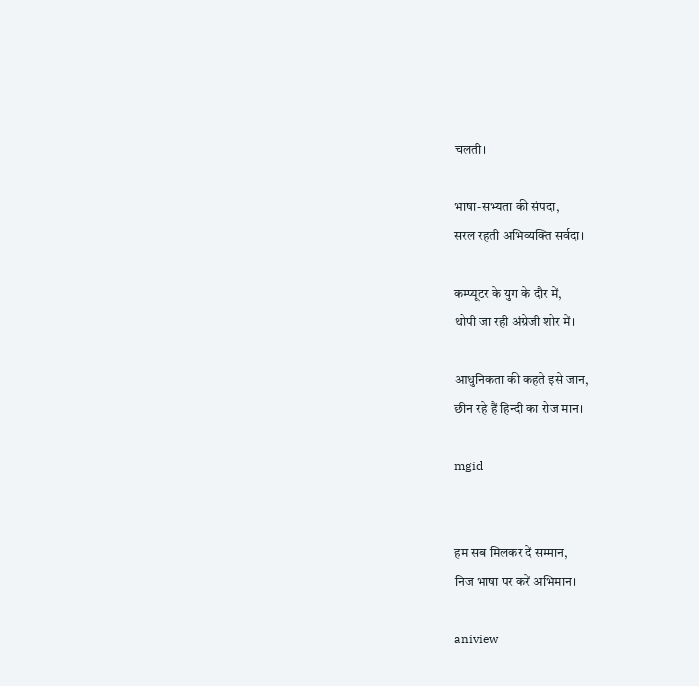चलती।

भाषा-सभ्यता की संपदा,
सरल रहती अभिव्यक्ति सर्वदा।

कम्प्यूटर के युग के दौर में,
थोपी जा रही अंग्रेजी शोर में।

आधुनिकता की कहते इसे जान,
छीन रहे हैं हिन्दी का रोज मान।

mgid


हम सब मिलकर दें सम्मान,
निज भाषा पर करें अभिमान।

aniview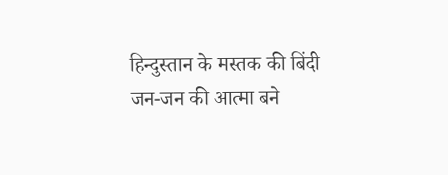हिन्दुस्तान के मस्तक की बिंदी
जन-जन की आत्मा बने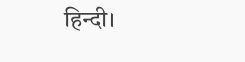हिन्दी।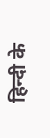हिन्दी के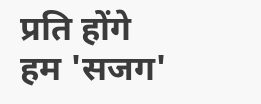प्रति होंगे हम 'सजग'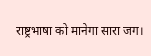राष्ट्रभाषा को मानेगा सारा जग।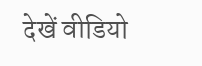देखें वीडियो